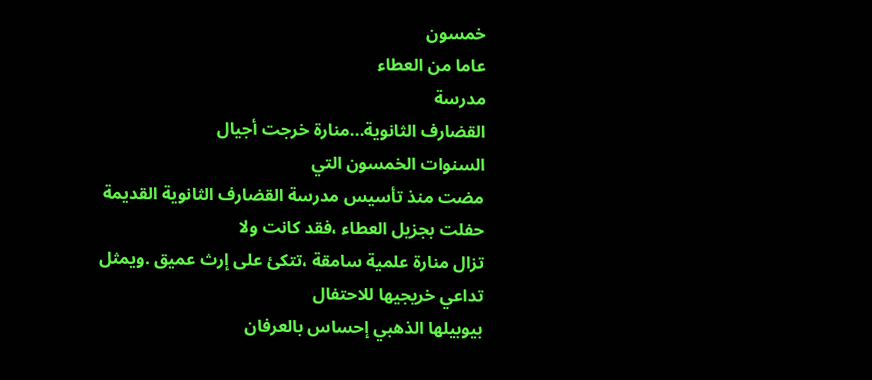خمسون
عاما من العطاء
مدرسة
القضارف الثانوية...منارة خرجت أجيال
السنوات الخمسون التي
مضت منذ تأسيس مدرسة القضارف الثانوية القديمة حفلت بجزيل العطاء ،فقد كانت ولا
تزال منارة علمية سامقة ،تتكئ على إرث عميق .ويمثل تداعي خريجيها للاحتفال
بيوبيلها الذهبي إحساس بالعرفان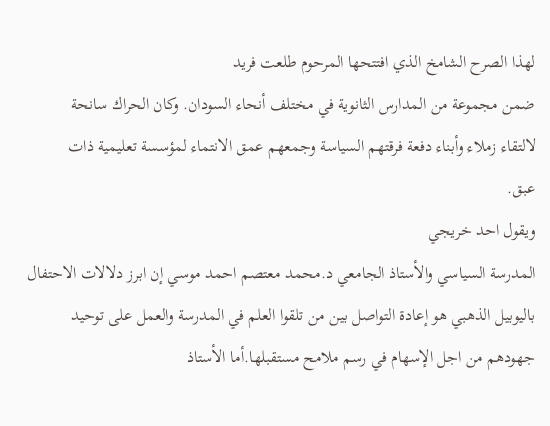لهذا الصرح الشامخ الذي افتتحها المرحوم طلعت فريد
ضمن مجموعة من المدارس الثانوية في مختلف أنحاء السودان. وكان الحراك سانحة
لالتقاء زملاء وأبناء دفعة فرقتهم السياسة وجمعهم عمق الانتماء لمؤسسة تعليمية ذات
عبق.
ويقول احد خريجي
المدرسة السياسي والأستاذ الجامعي د.محمد معتصم احمد موسي إن ابرز دلالات الاحتفال
باليوبيل الذهبي هو إعادة التواصل بين من تلقوا العلم في المدرسة والعمل على توحيد
جهودهم من اجل الإسهام في رسم ملامح مستقبلها.أما الأستاذ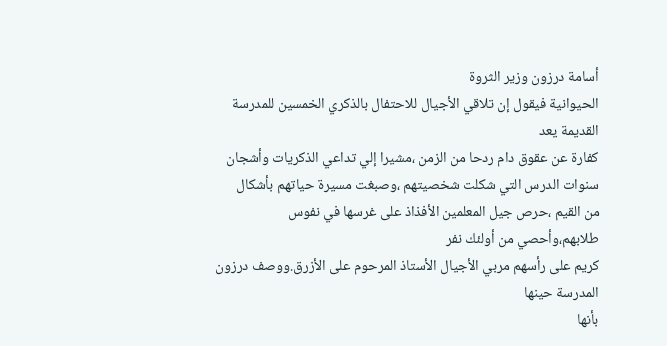أسامة درزون وزير الثروة
الحيوانية فيقول إن تلاقي الأجيال للاحتفال بالذكري الخمسين للمدرسة القديمة يعد
كفارة عن عقوق دام ردحا من الزمن ،مشيرا إلي تداعي الذكريات وأشجان سنوات الدرس التي شكلت شخصيتهم ،وصبغت مسيرة حياتهم بأشكال
من القيم ،حرص جيل المعلمين الأفذاذ على غرسها في نفوس طلابهم،وأحصي من أولئك نفر
كريم على رأسهم مربي الأجيال الأستاذ المرحوم على الأزرق.ووصف درزون المدرسة حينها
بأنها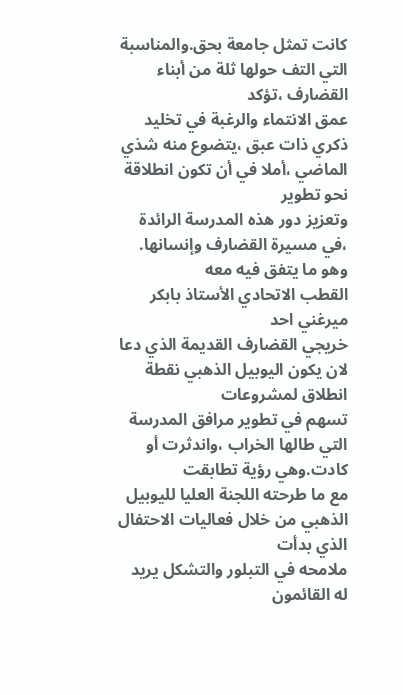كانت تمثل جامعة بحق.والمناسبة التي التف حولها ثلة من أبناء القضارف ،تؤكد
عمق الانتماء والرغبة في تخليد ذكري ذات عبق ،يتضوع منه شذي الماضي ،أملا في أن تكون انطلاقة نحو تطوير
وتعزيز دور هذه المدرسة الرائدة ،في مسيرة القضارف وإنسانها.
وهو ما يتفق فيه معه
القطب الاتحادي الأستاذ بابكر ميرغني احد
خريجي القضارف القديمة الذي دعا لان يكون اليوبيل الذهبي نقطة انطلاق لمشروعات
تسهم في تطوير مرافق المدرسة التي طالها الخراب ،واندثرت أو كادت.وهي رؤية تطابقت
مع ما طرحته اللجنة العليا لليوبيل الذهبي من خلال فعاليات الاحتفال الذي بدأت
ملامحه في التبلور والتشكل يريد له القائمون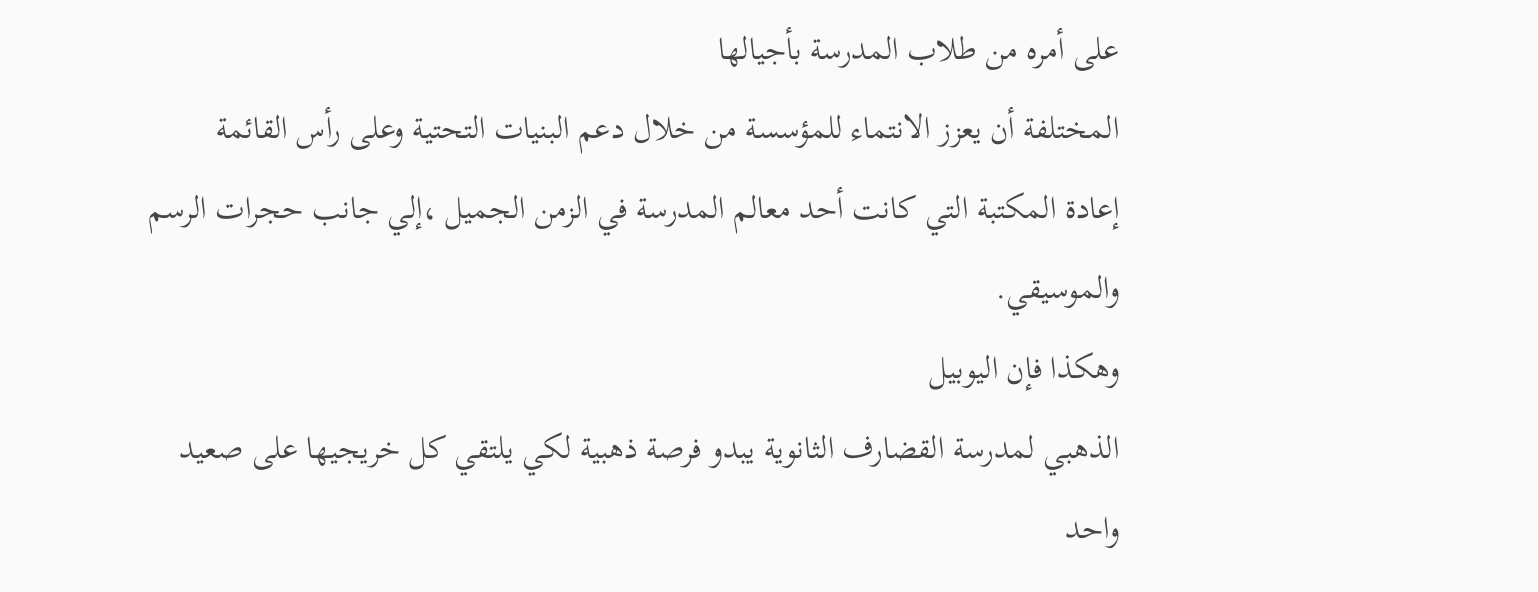على أمره من طلاب المدرسة بأجيالها
المختلفة أن يعزز الانتماء للمؤسسة من خلال دعم البنيات التحتية وعلى رأس القائمة
إعادة المكتبة التي كانت أحد معالم المدرسة في الزمن الجميل ،إلي جانب حجرات الرسم
والموسيقي.
وهكذا فإن اليوبيل
الذهبي لمدرسة القضارف الثانوية يبدو فرصة ذهبية لكي يلتقي كل خريجيها على صعيد
واحد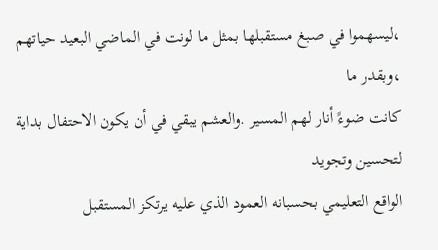،ليسهموا في صبغ مستقبلها بمثل ما لونت في الماضي البعيد حياتهم ،وبقدر ما
كانت ضوءً أنار لهم المسير .والعشم يبقي في أن يكون الاحتفال بداية لتحسين وتجويد
الواقع التعليمي بحسبانه العمود الذي عليه يرتكز المستقبل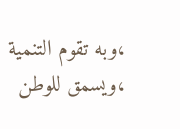،وبه تقوم التنمية
،ويسمق للوطن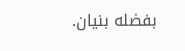بفضله بنيان.